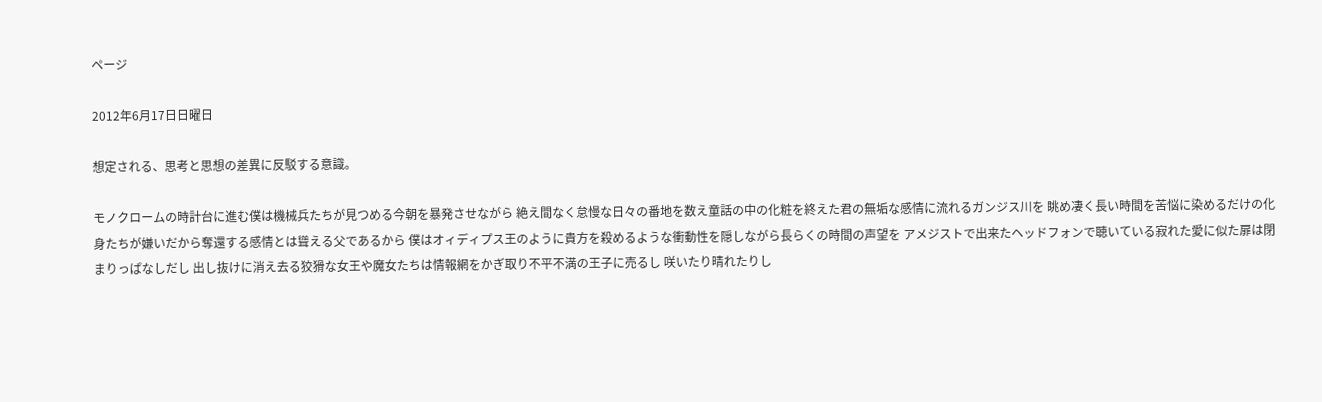ページ

2012年6月17日日曜日

想定される、思考と思想の差異に反駁する意識。

モノクロームの時計台に進む僕は機械兵たちが見つめる今朝を暴発させながら 絶え間なく怠慢な日々の番地を数え童話の中の化粧を終えた君の無垢な感情に流れるガンジス川を 眺め凄く長い時間を苦悩に染めるだけの化身たちが嫌いだから奪還する感情とは聳える父であるから 僕はオィディプス王のように貴方を殺めるような衝動性を隠しながら長らくの時間の声望を アメジストで出来たヘッドフォンで聴いている寂れた愛に似た扉は閉まりっぱなしだし 出し抜けに消え去る狡猾な女王や魔女たちは情報網をかぎ取り不平不満の王子に売るし 咲いたり晴れたりし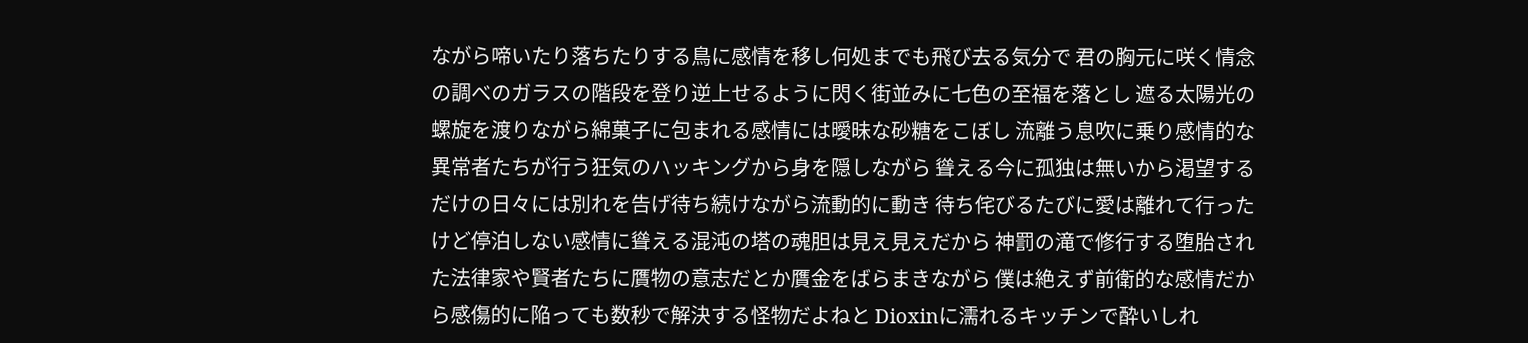ながら啼いたり落ちたりする鳥に感情を移し何処までも飛び去る気分で 君の胸元に咲く情念の調べのガラスの階段を登り逆上せるように閃く街並みに七色の至福を落とし 遮る太陽光の螺旋を渡りながら綿菓子に包まれる感情には曖昧な砂糖をこぼし 流離う息吹に乗り感情的な異常者たちが行う狂気のハッキングから身を隠しながら 聳える今に孤独は無いから渇望するだけの日々には別れを告げ待ち続けながら流動的に動き 待ち侘びるたびに愛は離れて行ったけど停泊しない感情に聳える混沌の塔の魂胆は見え見えだから 神罰の滝で修行する堕胎された法律家や賢者たちに贋物の意志だとか贋金をばらまきながら 僕は絶えず前衛的な感情だから感傷的に陥っても数秒で解決する怪物だよねと Dioxinに濡れるキッチンで酔いしれ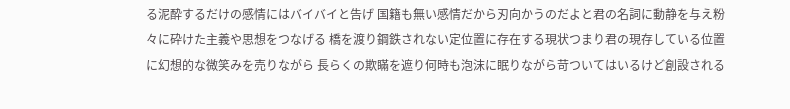る泥酔するだけの感情にはバイバイと告げ 国籍も無い感情だから刃向かうのだよと君の名詞に動静を与え粉々に砕けた主義や思想をつなげる 橋を渡り鋼鉄されない定位置に存在する現状つまり君の現存している位置に幻想的な微笑みを売りながら 長らくの欺瞞を遮り何時も泡沫に眠りながら苛ついてはいるけど創設される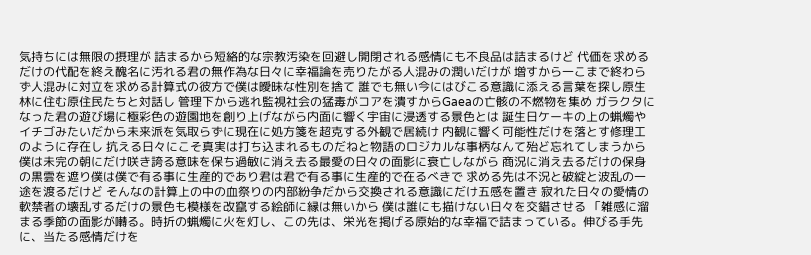気持ちには無限の摂理が 詰まるから短絡的な宗教汚染を回避し開閉される感情にも不良品は詰まるけど 代価を求めるだけの代配を終え醜名に汚れる君の無作為な日々に幸福論を売りたがる人混みの潤いだけが 増すから一こまで終わらず人混みに対立を求める計算式の彼方で僕は曖昧な性別を捨て 誰でも無い今にはびこる意識に添える言葉を探し原生林に住む原住民たちと対話し 管理下から逃れ監視社会の猛毒がコアを潰すからGaeaの亡骸の不燃物を集め ガラクタになった君の遊び場に極彩色の遊園地を創り上げながら内面に響く宇宙に浸透する景色とは 誕生日ケーキの上の蝋燭やイチゴみたいだから未来派を気取らずに現在に処方箋を超克する外観で居続け 内観に響く可能性だけを落とす修理工のように存在し 抗える日々にこそ真実は打ち込まれるものだねと物語のロジカルな事柄なんて殆ど忘れてしまうから 僕は未完の朝にだけ咲き誇る意味を保ち過敏に消え去る最愛の日々の面影に衰亡しながら 商況に消え去るだけの保身の黒雲を遮り僕は僕で有る事に生産的であり君は君で有る事に生産的で在るべきで 求める先は不況と破綻と波乱の一途を渡るだけど そんなの計算上の中の血祭りの内部紛争だから交換される意識にだけ五感を置き 寂れた日々の愛情の軟禁者の壊乱するだけの景色も模様を改竄する絵師に縁は無いから 僕は誰にも描けない日々を交錯させる 「雑感に溜まる季節の面影が囀る。時折の蝋燭に火を灯し、この先は、栄光を掲げる原始的な幸福で詰まっている。伸びる手先に、当たる感情だけを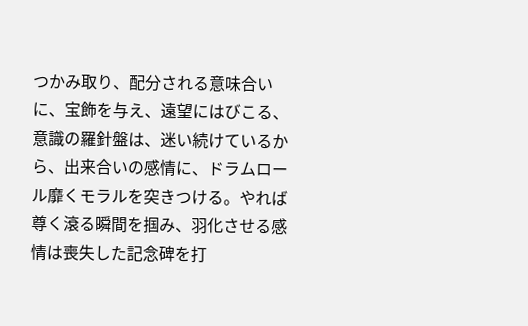つかみ取り、配分される意味合いに、宝飾を与え、遠望にはびこる、意識の羅針盤は、迷い続けているから、出来合いの感情に、ドラムロール靡くモラルを突きつける。やれば尊く滾る瞬間を掴み、羽化させる感情は喪失した記念碑を打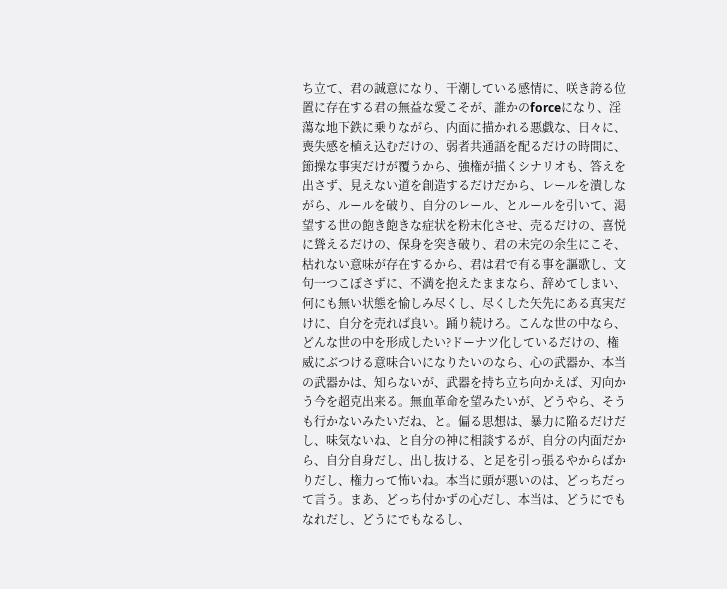ち立て、君の誠意になり、干潮している感情に、咲き誇る位置に存在する君の無益な愛こそが、誰かのforceになり、淫蕩な地下鉄に乗りながら、内面に描かれる悪戯な、日々に、喪失感を植え込むだけの、弱者共通語を配るだけの時間に、節操な事実だけが覆うから、強権が描くシナリオも、答えを出さず、見えない道を創造するだけだから、レールを潰しながら、ルールを破り、自分のレール、とルールを引いて、渇望する世の飽き飽きな症状を粉末化させ、売るだけの、喜悦に聳えるだけの、保身を突き破り、君の未完の余生にこそ、枯れない意味が存在するから、君は君で有る事を謳歌し、文句一つこぼさずに、不満を抱えたままなら、辞めてしまい、何にも無い状態を愉しみ尽くし、尽くした矢先にある真実だけに、自分を売れば良い。踊り続けろ。こんな世の中なら、どんな世の中を形成したい?ドーナツ化しているだけの、権威にぶつける意味合いになりたいのなら、心の武器か、本当の武器かは、知らないが、武器を持ち立ち向かえば、刃向かう今を超克出来る。無血革命を望みたいが、どうやら、そうも行かないみたいだね、と。偏る思想は、暴力に陥るだけだし、味気ないね、と自分の神に相談するが、自分の内面だから、自分自身だし、出し抜ける、と足を引っ張るやからばかりだし、権力って怖いね。本当に頭が悪いのは、どっちだって言う。まあ、どっち付かずの心だし、本当は、どうにでもなれだし、どうにでもなるし、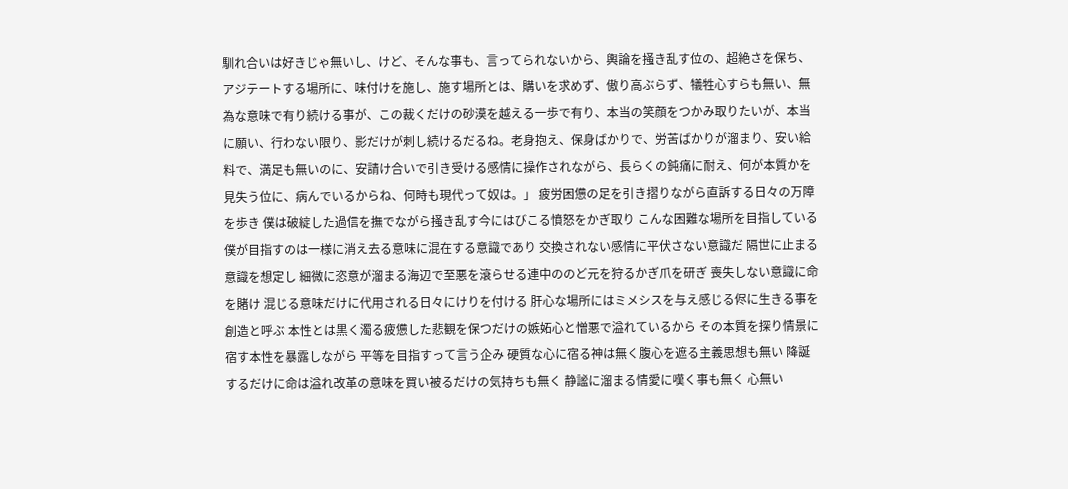馴れ合いは好きじゃ無いし、けど、そんな事も、言ってられないから、輿論を掻き乱す位の、超絶さを保ち、アジテートする場所に、味付けを施し、施す場所とは、購いを求めず、傲り高ぶらず、犠牲心すらも無い、無為な意味で有り続ける事が、この裁くだけの砂漠を越える一歩で有り、本当の笑顔をつかみ取りたいが、本当に願い、行わない限り、影だけが刺し続けるだるね。老身抱え、保身ばかりで、労苦ばかりが溜まり、安い給料で、満足も無いのに、安請け合いで引き受ける感情に操作されながら、長らくの鈍痛に耐え、何が本質かを見失う位に、病んでいるからね、何時も現代って奴は。」 疲労困憊の足を引き摺りながら直訴する日々の万障を歩き 僕は破綻した過信を撫でながら掻き乱す今にはびこる憤怒をかぎ取り こんな困難な場所を目指している僕が目指すのは一様に消え去る意味に混在する意識であり 交換されない感情に平伏さない意識だ 隔世に止まる意識を想定し 細微に恣意が溜まる海辺で至悪を滾らせる連中ののど元を狩るかぎ爪を研ぎ 喪失しない意識に命を賭け 混じる意味だけに代用される日々にけりを付ける 肝心な場所にはミメシスを与え感じる侭に生きる事を創造と呼ぶ 本性とは黒く濁る疲憊した悲観を保つだけの嫉妬心と憎悪で溢れているから その本質を探り情景に宿す本性を暴露しながら 平等を目指すって言う企み 硬質な心に宿る神は無く腹心を遮る主義思想も無い 降誕するだけに命は溢れ改革の意味を買い被るだけの気持ちも無く 静謐に溜まる情愛に嘆く事も無く 心無い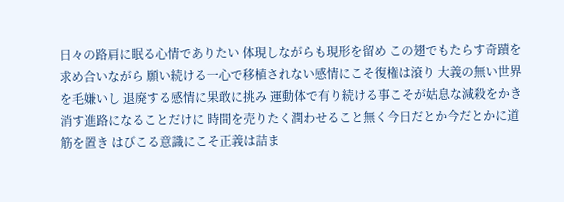日々の路肩に眠る心情でありたい 体現しながらも現形を留め この翅でもたらす奇蹟を求め合いながら 願い続ける一心で移植されない感情にこそ復権は滾り 大義の無い世界を毛嫌いし 退廃する感情に果敢に挑み 運動体で有り続ける事こそが姑息な減殺をかき消す進路になることだけに 時間を売りたく潤わせること無く今日だとか今だとかに道筋を置き はびこる意識にこそ正義は詰ま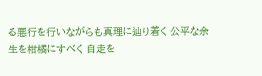る悪行を行いながらも真理に辿り着く 公平な余生を柑橘にすべく 自走を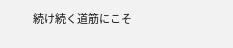続け続く道筋にこそ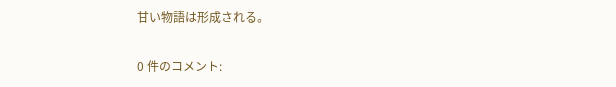甘い物語は形成される。

0 件のコメント: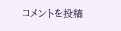コメントを投稿